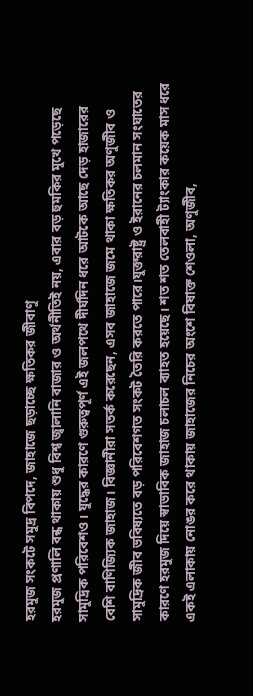হরমুজ সংকটে সমুদ্র বিপদে, জাহাজে ছড়াচ্ছে ক্ষতিকর জীবাণু
হরমুজ প্রণালি বন্ধ থাকায় শুধু বিশ্ব জ্বালানি বাজার ও অর্থনীতিই নয়, এবার বড় হুমকির মুখে পড়েছে সামুদ্রিক পরিবেশও। যুদ্ধের কারণে গুরুত্বপূর্ণ এই জলপথে দীর্ঘদিন ধরে আটকে আছে দেড় হাজারের বেশি বাণিজ্যিক জাহাজ। বিজ্ঞানীরা সতর্ক করেছেন, এসব জাহাজে জমে থাকা ক্ষতিকর অণুজীব ও সামুদ্রিক জীব ভবিষ্যতে বড় পরিবেশগত সংকট তৈরি করতে পারে।যুক্তরাষ্ট্র ও ইরানের চলমান সংঘাতের কারণে হরমুজ দিয়ে স্বাভাবিক জাহাজ চলাচল ব্যাহত হয়েছে। শত শত তেলবাহী ট্যাংকার কয়েক মাস ধরে একই এলাকায় নোঙর করে থাকায় জাহাজের নিচের অংশে বিষাক্ত শেওলা, অণুজীব,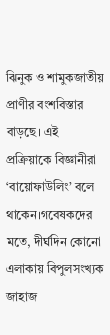ঝিনুক ও শামুকজাতীয় প্রাণীর বংশবিস্তার বাড়ছে। এই প্রক্রিয়াকে বিজ্ঞানীরা ‘বায়োফাউলিং’ বলে থাকেন।গবেষকদের মতে, দীর্ঘদিন কোনো এলাকায় বিপুলসংখ্যক জাহাজ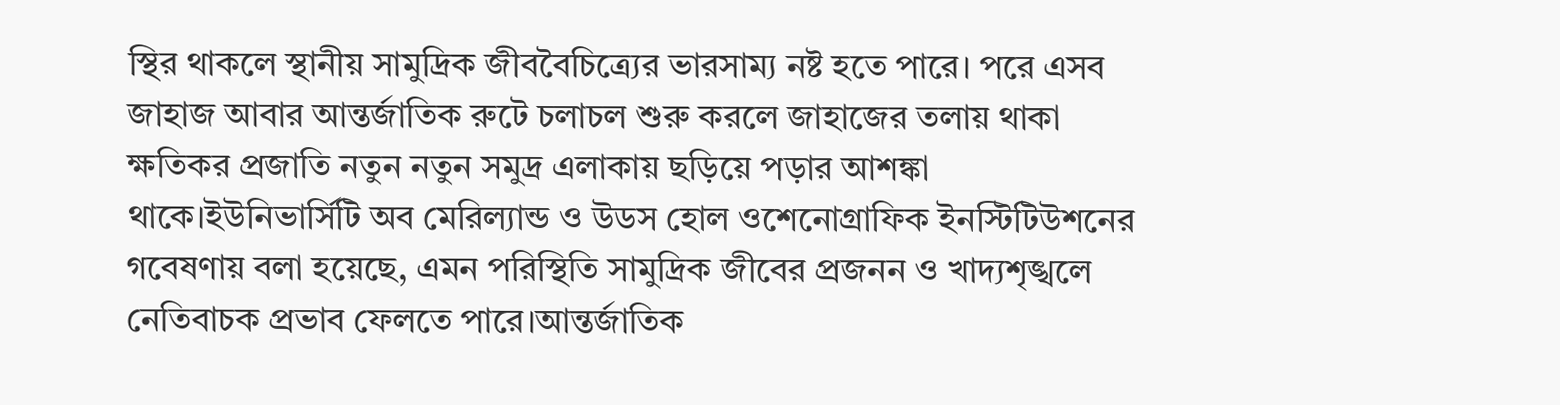স্থির থাকলে স্থানীয় সামুদ্রিক জীববৈচিত্র্যের ভারসাম্য নষ্ট হতে পারে। পরে এসব জাহাজ আবার আন্তর্জাতিক রুটে চলাচল শুরু করলে জাহাজের তলায় থাকা ক্ষতিকর প্রজাতি নতুন নতুন সমুদ্র এলাকায় ছড়িয়ে পড়ার আশঙ্কা থাকে।ইউনিভার্সিটি অব মেরিল্যান্ড ও উডস হোল ওশেনোগ্রাফিক ইনস্টিটিউশনের গবেষণায় বলা হয়েছে, এমন পরিস্থিতি সামুদ্রিক জীবের প্রজনন ও খাদ্যশৃঙ্খলে নেতিবাচক প্রভাব ফেলতে পারে।আন্তর্জাতিক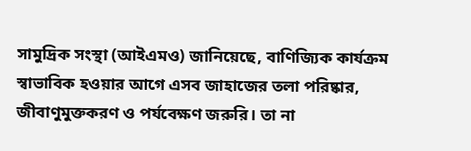সামুদ্রিক সংস্থা (আইএমও) জানিয়েছে, বাণিজ্যিক কার্যক্রম স্বাভাবিক হওয়ার আগে এসব জাহাজের তলা পরিষ্কার, জীবাণুমুক্তকরণ ও পর্যবেক্ষণ জরুরি। তা না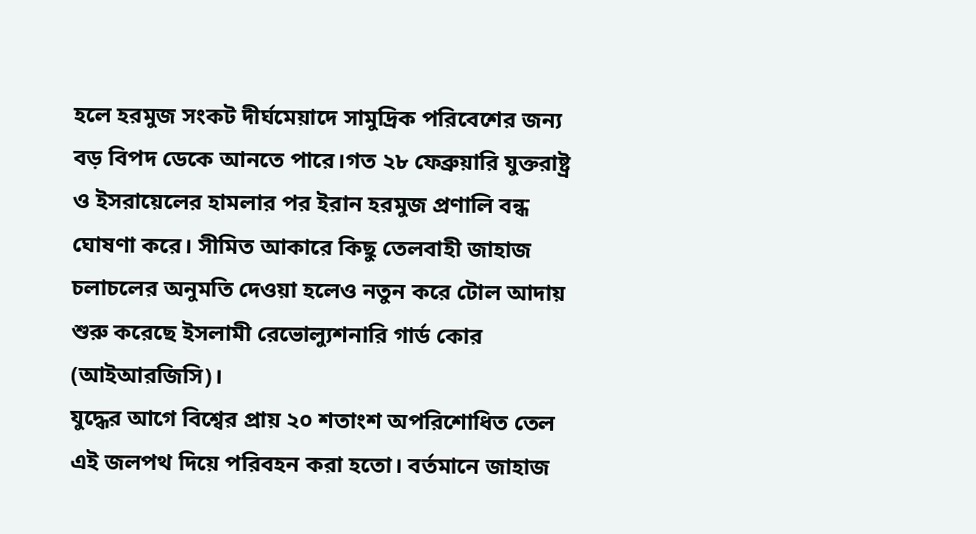হলে হরমুজ সংকট দীর্ঘমেয়াদে সামুদ্রিক পরিবেশের জন্য বড় বিপদ ডেকে আনতে পারে।গত ২৮ ফেব্রুয়ারি যুক্তরাষ্ট্র ও ইসরায়েলের হামলার পর ইরান হরমুজ প্রণালি বন্ধ ঘোষণা করে। সীমিত আকারে কিছু তেলবাহী জাহাজ চলাচলের অনুমতি দেওয়া হলেও নতুন করে টোল আদায় শুরু করেছে ইসলামী রেভোল্যুশনারি গার্ড কোর (আইআরজিসি)।
যুদ্ধের আগে বিশ্বের প্রায় ২০ শতাংশ অপরিশোধিত তেল এই জলপথ দিয়ে পরিবহন করা হতো। বর্তমানে জাহাজ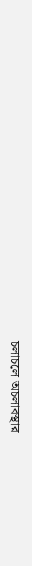চলাচলে অচলাবস্থার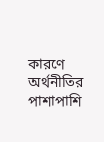কারণে অর্থনীতির পাশাপাশি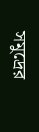সমুদ্রের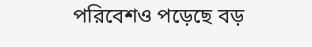পরিবেশও পড়েছে বড়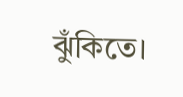ঝুঁকিতে।